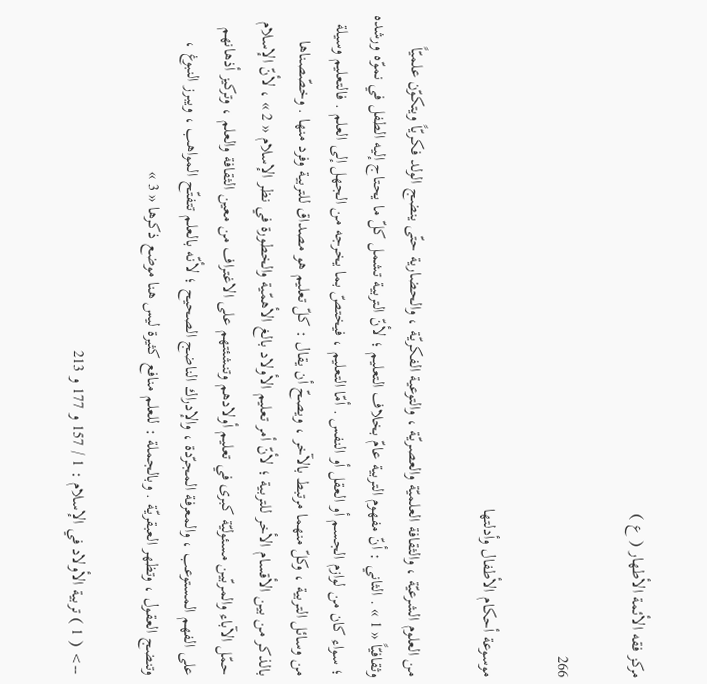مركز فقه الأئمة الأطهار ( ع )

266

موسوعة أحكام الأطفال وأدلتها

من العلوم الشرعيّة ، والثقافة العلميّة والعصريّة ، والتوعية الفكريّة ، والحضارية حتّى ينضج الولد فكريّاً ويتكوّن علميّاً وثقافيّاً « 1 » . الثاني : أنّ مفهوم التربية عامّ بخلاف التعليم ؛ لأنّ التربية تشمل كلّ ما يحتاج إليه الطفل في نموّه ورشده ؛ سواء كان من لوازم الجسم أو العقل أو النفس . أمّا التعليم ، فيختصّ بما يخرجه من الجهل إلى العلم . فالتعليم وسيلة من وسائل التربية ، وكلّ منهما مرتبط بالآخر ، ويصحّ أن يقال : كلّ تعليم هو مصداق للتربية وفرد منها . وخصّصناها بالذكر من بين الأقسام الأخر للتربية ؛ لأنّ أمر تعليم الأولاد بالغ الأهمّية والخطورة في نظر الإسلام « 2 » ، لأنّ الإسلام حمّل الآباء والمربّين مسئوليّة كبرى في تعليم أولادهم وتنشئتهم على الاغتراف من معين الثقافة والعلم ، وتركيز أذهانهم على الفهم المستوعب ، والمعرفة المجرّدة ، والإدراك الناضج الصحيح ؛ لأنّه بالعلم تتفتّح المواهب ، ويبرز النبوغ ، وتنضج العقول ، وتظهر العبقريّة . وبالجملة : للعلم منافع كثيرة ليس هنا موضع ذكرها « 3 »

--> ( 1 ) تربية الأولاد في الإسلام : 1 / 157 و 177 و 213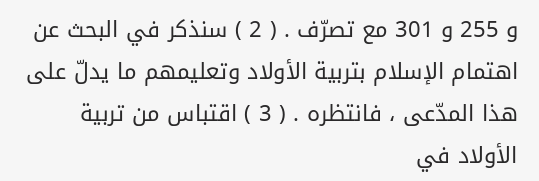و 255 و 301 مع تصرّف . ( 2 ) سنذكر في البحث عن اهتمام الإسلام بتربية الأولاد وتعليمهم ما يدلّ على هذا المدّعى ، فانتظره . ( 3 ) اقتباس من تربية الأولاد في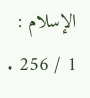الإسلام : 1 / 256 .